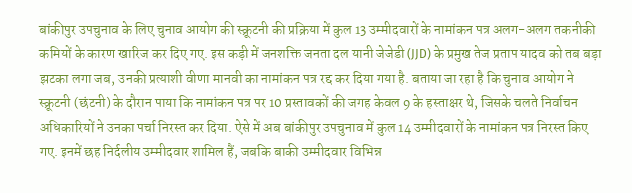बांकीपुर उपचुनाव के लिए चुनाव आयोग की स्क्रूटनी की प्रक्रिया में कुल 13 उम्मीदवारों के नामांकन पत्र अलग-अलग तकनीकी कमियों के कारण खारिज कर दिए गए. इस कड़ी में जनशक्ति जनता दल यानी जेजेडी (JJD) के प्रमुख तेज प्रताप यादव को तब बड़ा झटका लगा जब, उनकी प्रत्याशी वीणा मानवी का नामांकन पत्र रद्द कर दिया गया है. बताया जा रहा है कि चुनाव आयोग ने स्क्रूटनी (छंटनी) के दौरान पाया कि नामांकन पत्र पर 10 प्रस्तावकों की जगह केवल 9 के हस्ताक्षर थे, जिसके चलते निर्वाचन अधिकारियों ने उनका पर्चा निरस्त कर दिया. ऐसे में अब बांकीपुर उपचुनाव में कुल 14 उम्मीदवारों के नामांकन पत्र निरस्त किए गए. इनमें छह निर्दलीय उम्मीदवार शामिल हैं, जबकि बाकी उम्मीदवार विभिन्न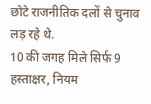छोटे राजनीतिक दलों से चुनाव लड़ रहे थे.
10 की जगह मिले सिर्फ 9 हस्ताक्षर, नियम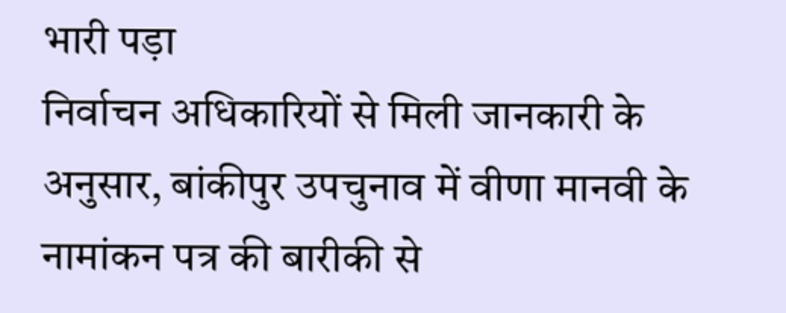भारी पड़ा
निर्वाचन अधिकारियों से मिली जानकारी के अनुसार, बांकीपुर उपचुनाव में वीणा मानवी के नामांकन पत्र की बारीकी से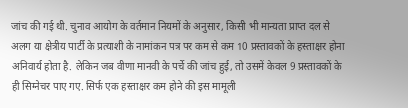जांच की गई थी. चुनाव आयोग के वर्तमान नियमों के अनुसार, किसी भी मान्यता प्राप्त दल से अलग या क्षेत्रीय पार्टी के प्रत्याशी के नामांकन पत्र पर कम से कम 10 प्रस्तावकों के हस्ताक्षर होना अनिवार्य होता है. लेकिन जब वीणा मानवी के पर्चे की जांच हुई, तो उसमें केवल 9 प्रस्तावकों के ही सिग्नेचर पाए गए. सिर्फ एक हस्ताक्षर कम होने की इस मामूली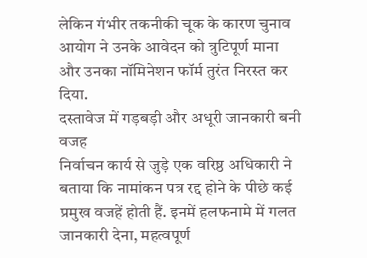लेकिन गंभीर तकनीकी चूक के कारण चुनाव आयोग ने उनके आवेदन को त्रुटिपूर्ण माना और उनका नॉमिनेशन फॉर्म तुरंत निरस्त कर दिया.
दस्तावेज में गड़बड़ी और अधूरी जानकारी बनी वजह
निर्वाचन कार्य से जुड़े एक वरिष्ठ अधिकारी ने बताया कि नामांकन पत्र रद्द होने के पीछे कई प्रमुख वजहें होती हैं. इनमें हलफनामे में गलत जानकारी देना, महत्वपूर्ण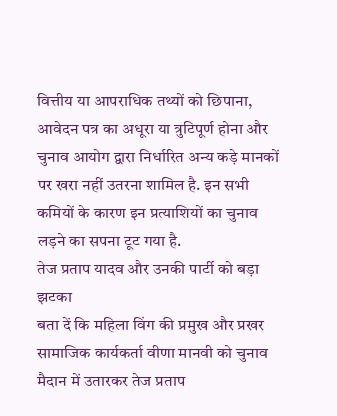वित्तीय या आपराधिक तथ्यों को छिपाना, आवेदन पत्र का अधूरा या त्रुटिपूर्ण होना और चुनाव आयोग द्वारा निर्धारित अन्य कड़े मानकों पर खरा नहीं उतरना शामिल है. इन सभी कमियों के कारण इन प्रत्याशियों का चुनाव लड़ने का सपना टूट गया है.
तेज प्रताप यादव और उनकी पार्टी को बड़ा झटका
बता दें कि महिला विंग की प्रमुख और प्रखर सामाजिक कार्यकर्ता वीणा मानवी को चुनाव मैदान में उतारकर तेज प्रताप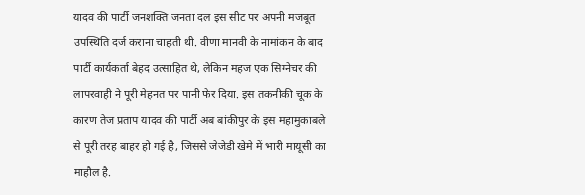यादव की पार्टी जनशक्ति जनता दल इस सीट पर अपनी मजबूत उपस्थिति दर्ज कराना चाहती थी. वीणा मानवी के नामांकन के बाद पार्टी कार्यकर्ता बेहद उत्साहित थे, लेकिन महज एक सिग्नेचर की लापरवाही ने पूरी मेहनत पर पानी फेर दिया. इस तकनीकी चूक के कारण तेज प्रताप यादव की पार्टी अब बांकीपुर के इस महामुकाबले से पूरी तरह बाहर हो गई है, जिससे जेजेडी खेमे में भारी मायूसी का माहौल है.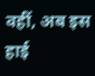वहीं, अब इस हाई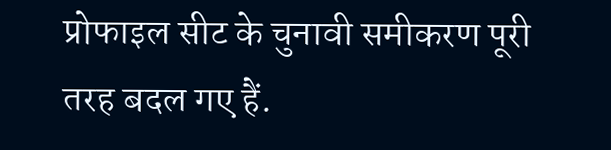प्रोफाइल सीट के चुनावी समीकरण पूरी तरह बदल गए हैं.